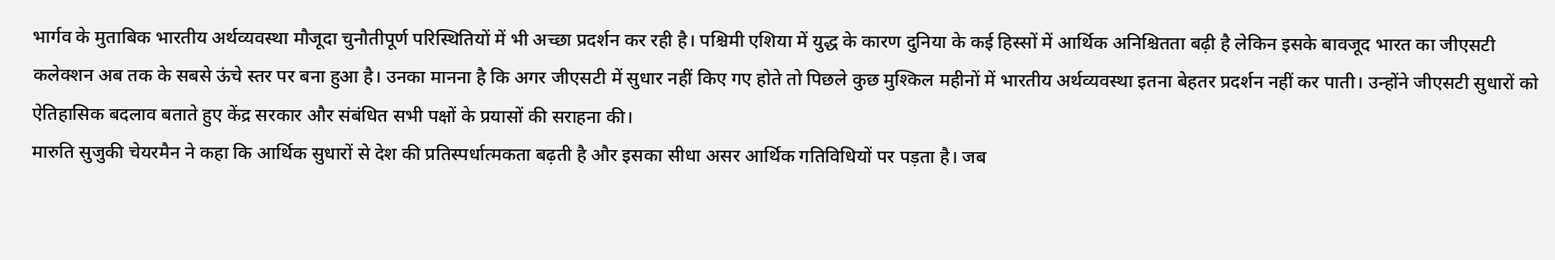भार्गव के मुताबिक भारतीय अर्थव्यवस्था मौजूदा चुनौतीपूर्ण परिस्थितियों में भी अच्छा प्रदर्शन कर रही है। पश्चिमी एशिया में युद्ध के कारण दुनिया के कई हिस्सों में आर्थिक अनिश्चितता बढ़ी है लेकिन इसके बावजूद भारत का जीएसटी कलेक्शन अब तक के सबसे ऊंचे स्तर पर बना हुआ है। उनका मानना है कि अगर जीएसटी में सुधार नहीं किए गए होते तो पिछले कुछ मुश्किल महीनों में भारतीय अर्थव्यवस्था इतना बेहतर प्रदर्शन नहीं कर पाती। उन्होंने जीएसटी सुधारों को ऐतिहासिक बदलाव बताते हुए केंद्र सरकार और संबंधित सभी पक्षों के प्रयासों की सराहना की।
मारुति सुजुकी चेयरमैन ने कहा कि आर्थिक सुधारों से देश की प्रतिस्पर्धात्मकता बढ़ती है और इसका सीधा असर आर्थिक गतिविधियों पर पड़ता है। जब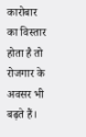कारोबार का विस्तार होता है तो रोजगार के अवसर भी बढ़ते हैं।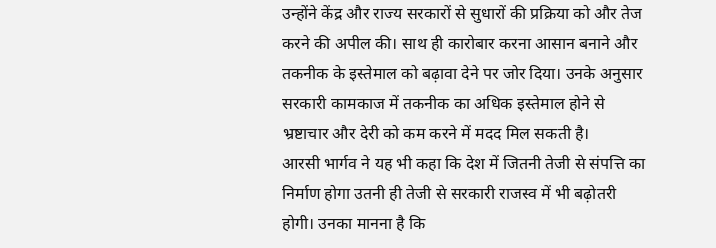उन्होंने केंद्र और राज्य सरकारों से सुधारों की प्रक्रिया को और तेज करने की अपील की। साथ ही कारोबार करना आसान बनाने और तकनीक के इस्तेमाल को बढ़ावा देने पर जोर दिया। उनके अनुसार सरकारी कामकाज में तकनीक का अधिक इस्तेमाल होने से भ्रष्टाचार और देरी को कम करने में मदद मिल सकती है।
आरसी भार्गव ने यह भी कहा कि देश में जितनी तेजी से संपत्ति का निर्माण होगा उतनी ही तेजी से सरकारी राजस्व में भी बढ़ोतरी होगी। उनका मानना है कि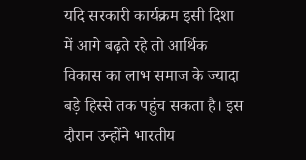यदि सरकारी कार्यक्रम इसी दिशा में आगे बढ़ते रहे तो आर्थिक विकास का लाभ समाज के ज्यादा बड़े हिस्से तक पहुंच सकता है। इस दौरान उन्होंने भारतीय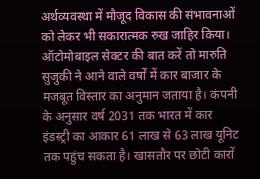अर्थव्यवस्था में मौजूद विकास की संभावनाओं को लेकर भी सकारात्मक रुख जाहिर किया।
ऑटोमोबाइल सेक्टर की बात करें तो मारुति सुजुकी ने आने वाले वर्षों में कार बाजार के मजबूत विस्तार का अनुमान जताया है। कंपनी के अनुसार वर्ष 2031 तक भारत में कार इंडस्ट्री का आकार 61 लाख से 63 लाख यूनिट तक पहुंच सकता है। खासतौर पर छोटी कारों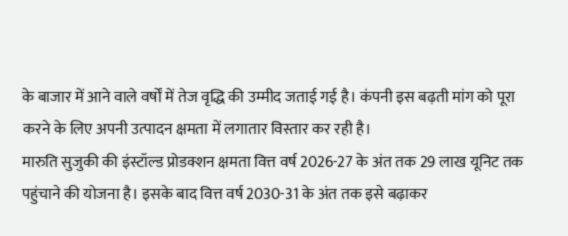के बाजार में आने वाले वर्षों में तेज वृद्धि की उम्मीद जताई गई है। कंपनी इस बढ़ती मांग को पूरा करने के लिए अपनी उत्पादन क्षमता में लगातार विस्तार कर रही है।
मारुति सुजुकी की इंस्टॉल्ड प्रोडक्शन क्षमता वित्त वर्ष 2026-27 के अंत तक 29 लाख यूनिट तक पहुंचाने की योजना है। इसके बाद वित्त वर्ष 2030-31 के अंत तक इसे बढ़ाकर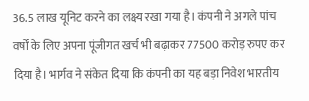36.5 लाख यूनिट करने का लक्ष्य रखा गया है। कंपनी ने अगले पांच वर्षों के लिए अपना पूंजीगत खर्च भी बढ़ाकर 77500 करोड़ रुपए कर दिया है। भार्गव ने संकेत दिया कि कंपनी का यह बड़ा निवेश भारतीय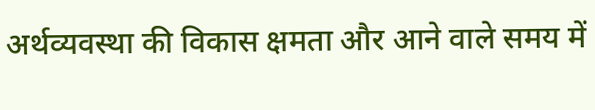अर्थव्यवस्था की विकास क्षमता और आने वाले समय में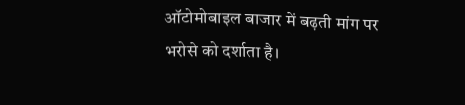ऑटोमोबाइल बाजार में बढ़ती मांग पर भरोसे को दर्शाता है।